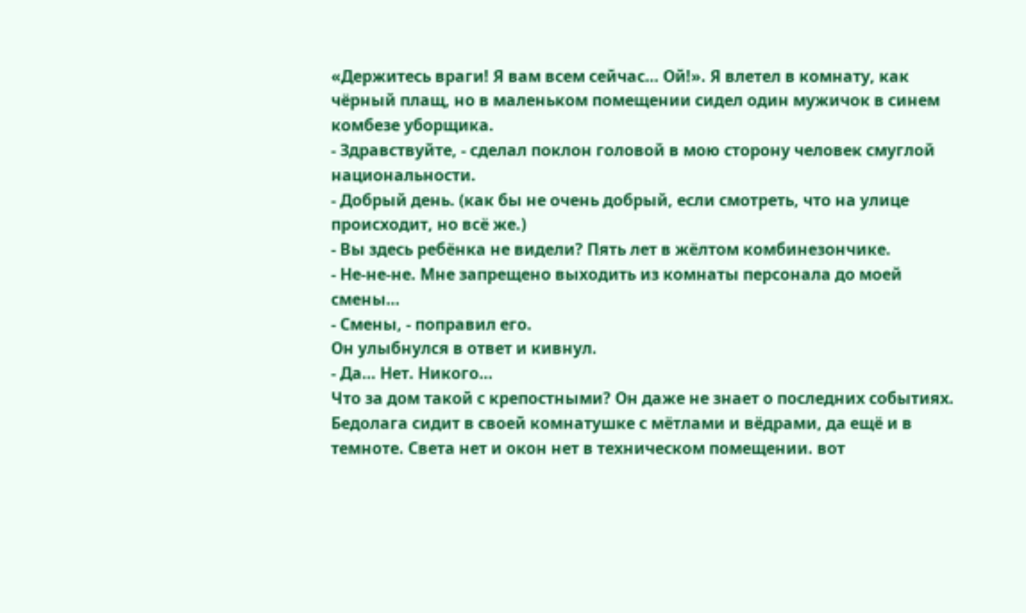«Держитесь враги! Я вам всем сейчас… Ой!». Я влетел в комнату, как чёрный плащ, но в маленьком помещении сидел один мужичок в синем комбезе уборщика.
- Здравствуйте, - сделал поклон головой в мою сторону человек смуглой национальности.
- Добрый день. (как бы не очень добрый, если смотреть, что на улице происходит, но всё же.)
- Вы здесь ребёнка не видели? Пять лет в жёлтом комбинезончике.
- Не-не-не. Мне запрещено выходить из комнаты персонала до моей смены…
- Смены, - поправил его.
Он улыбнулся в ответ и кивнул.
- Да… Нет. Никого…
Что за дом такой с крепостными? Он даже не знает о последних событиях. Бедолага сидит в своей комнатушке с мётлами и вёдрами, да ещё и в темноте. Света нет и окон нет в техническом помещении. вот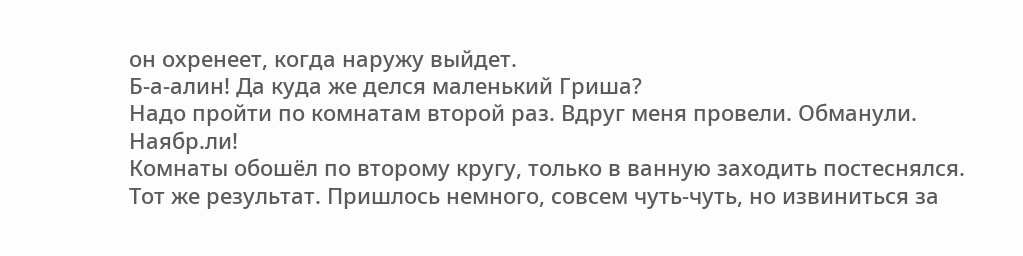он охренеет, когда наружу выйдет.
Б-а-алин! Да куда же делся маленький Гриша?
Надо пройти по комнатам второй раз. Вдруг меня провели. Обманули. Наябр.ли!
Комнаты обошёл по второму кругу, только в ванную заходить постеснялся. Тот же результат. Пришлось немного, совсем чуть-чуть, но извиниться за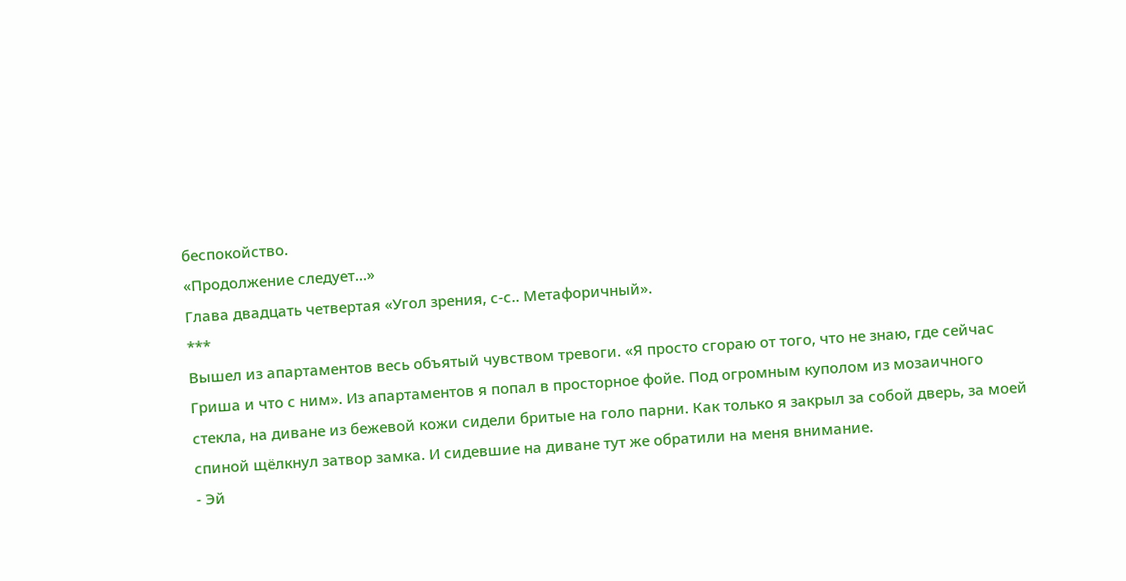беспокойство.
«Продолжение следует…»
Глава двадцать четвертая «Угол зрения, с-с.. Метафоричный».
***
Вышел из апартаментов весь объятый чувством тревоги. «Я просто сгораю от того, что не знаю, где сейчас Гриша и что с ним». Из апартаментов я попал в просторное фойе. Под огромным куполом из мозаичного стекла, на диване из бежевой кожи сидели бритые на голо парни. Как только я закрыл за собой дверь, за моей спиной щёлкнул затвор замка. И сидевшие на диване тут же обратили на меня внимание.
- Эй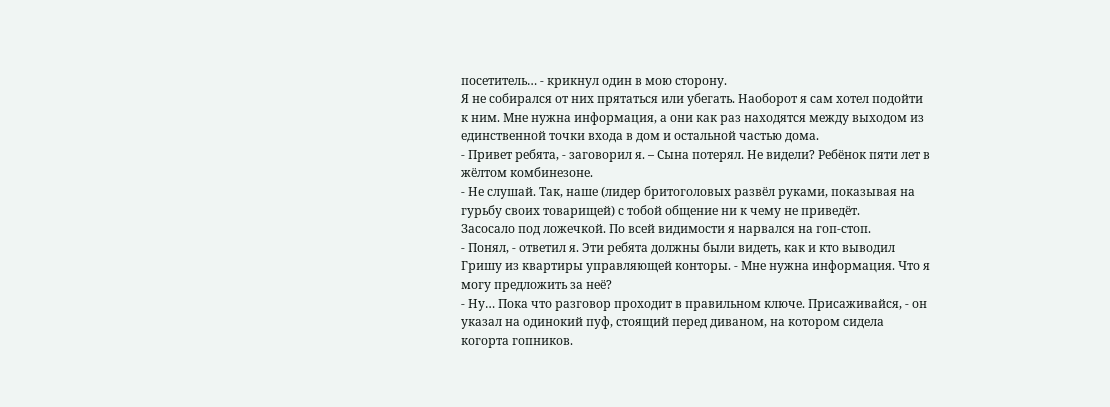посетитель… - крикнул один в мою сторону.
Я не собирался от них прятаться или убегать. Наоборот я сам хотел подойти к ним. Мне нужна информация, а они как раз находятся между выходом из единственной точки входа в дом и остальной частью дома.
- Привет ребята, - заговорил я. – Сына потерял. Не видели? Ребёнок пяти лет в жёлтом комбинезоне.
- Не слушай. Так, наше (лидер бритоголовых развёл руками, показывая на гурьбу своих товарищей) с тобой общение ни к чему не приведёт.
Засосало под ложечкой. По всей видимости я нарвался на гоп-стоп.
- Понял, - ответил я. Эти ребята должны были видеть, как и кто выводил Гришу из квартиры управляющей конторы. - Мне нужна информация. Что я могу предложить за неё?
- Ну… Пока что разговор проходит в правильном ключе. Присаживайся, - он указал на одинокий пуф, стоящий перед диваном, на котором сидела когорта гопников.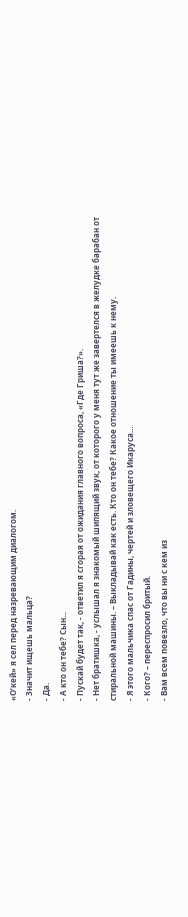«О’кей» я сел перед назревающим диалогом.
- Значит ищешь мальца?
- Да.
- А кто он тебе? Сын...
- Пускай будет так, - ответил я сгорая от ожидания главного вопроса, «Где Гриша?».
- Нет братишка, - услышал я знакомый шипящий звук, от которого у меня тут же завертелся в желудке барабан от стиральной машины. – Выкладывай как есть. Кто он тебе? Какое отношение ты имеешь к нему.
- Я этого мальчика спас от Гадины, чертей и зловещего Икаруса…
- Кого? – переспросил бритый.
- Вам всем повезло, что вы ни с кем из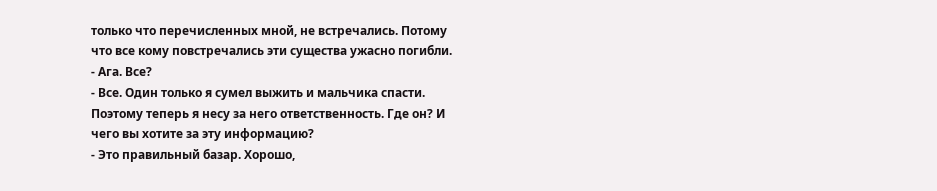только что перечисленных мной, не встречались. Потому что все кому повстречались эти существа ужасно погибли.
- Ага. Все?
- Все. Один только я сумел выжить и мальчика спасти. Поэтому теперь я несу за него ответственность. Где он? И чего вы хотите за эту информацию?
- Это правильный базар. Хорошо,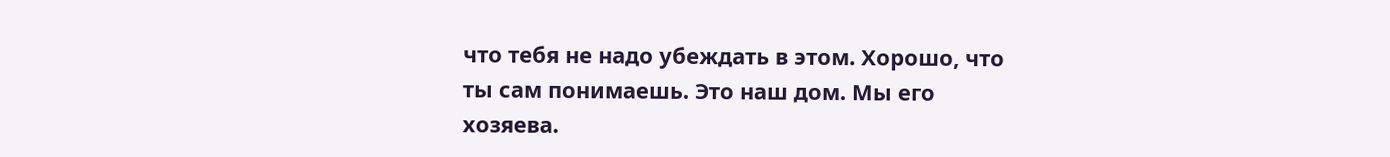что тебя не надо убеждать в этом. Хорошо, что ты сам понимаешь. Это наш дом. Мы его хозяева.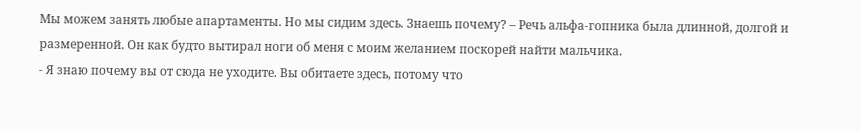Мы можем занять любые апартаменты. Но мы сидим здесь. Знаешь почему? – Речь альфа-гопника была длинной, долгой и размеренной. Он как будто вытирал ноги об меня с моим желанием поскорей найти мальчика.
- Я знаю почему вы от сюда не уходите. Вы обитаете здесь, потому что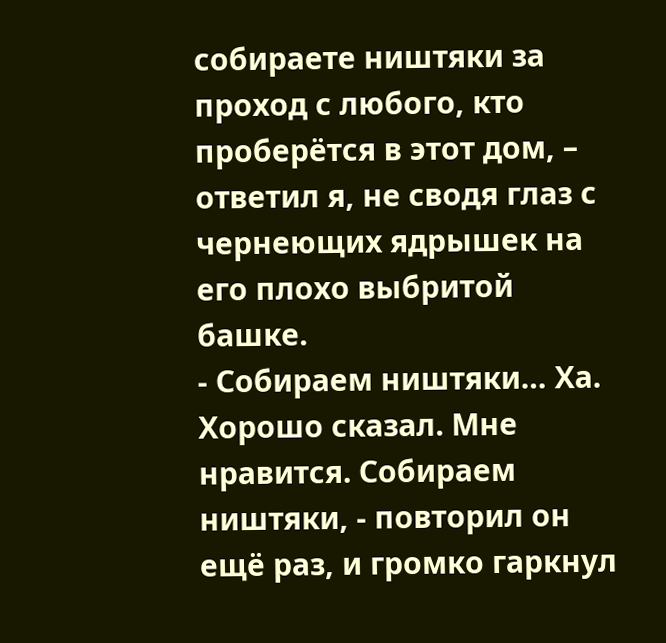собираете ништяки за проход с любого, кто проберётся в этот дом, – ответил я, не сводя глаз с чернеющих ядрышек на его плохо выбритой башке.
- Собираем ништяки… Ха. Хорошо сказал. Мне нравится. Собираем ништяки, - повторил он ещё раз, и громко гаркнул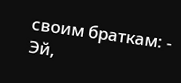своим браткам: - Эй,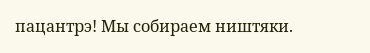пацантрэ! Мы собираем ништяки.